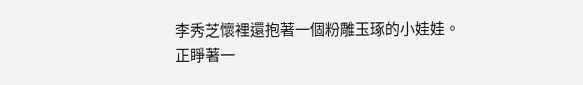李秀芝懷裡還抱著一個粉雕玉琢的小娃娃。
正睜著一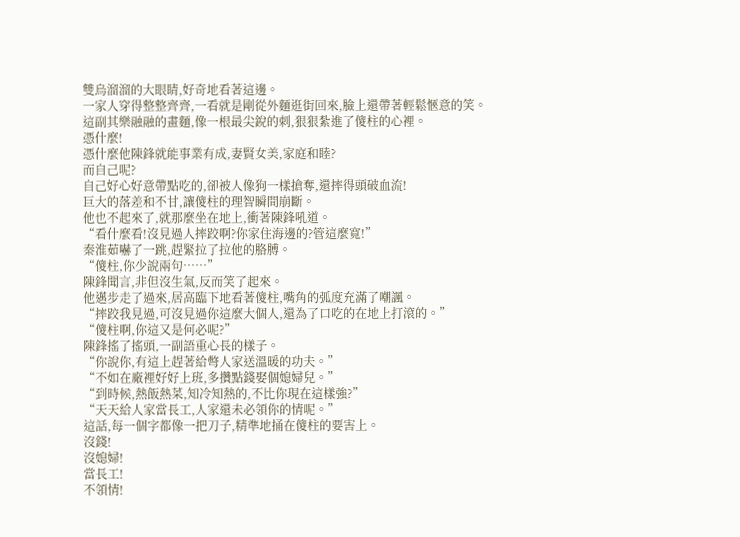雙烏溜溜的大眼睛,好奇地看著這邊。
一家人穿得整整齊齊,一看就是剛從外麵逛街回來,臉上還帶著輕鬆愜意的笑。
這副其樂融融的畫麵,像一根最尖銳的刺,狠狠紮進了傻柱的心裡。
憑什麼!
憑什麼他陳鋒就能事業有成,妻賢女美,家庭和睦?
而自己呢?
自己好心好意帶點吃的,卻被人像狗一樣搶奪,還摔得頭破血流!
巨大的落差和不甘,讓傻柱的理智瞬間崩斷。
他也不起來了,就那麼坐在地上,衝著陳鋒吼道。
“看什麼看!沒見過人摔跤啊?你家住海邊的?管這麼寬!”
秦淮茹嚇了一跳,趕緊拉了拉他的胳膊。
“傻柱,你少說兩句……”
陳鋒聞言,非但沒生氣,反而笑了起來。
他邁步走了過來,居高臨下地看著傻柱,嘴角的弧度充滿了嘲諷。
“摔跤我見過,可沒見過你這麼大個人,還為了口吃的在地上打滾的。”
“傻柱啊,你這又是何必呢?”
陳鋒搖了搖頭,一副語重心長的樣子。
“你說你,有這上趕著給彆人家送溫暖的功夫。”
“不如在廠裡好好上班,多攢點錢娶個媳婦兒。”
“到時候,熱飯熱菜,知冷知熱的,不比你現在這樣強?”
“天天給人家當長工,人家還未必領你的情呢。”
這話,每一個字都像一把刀子,精準地捅在傻柱的要害上。
沒錢!
沒媳婦!
當長工!
不領情!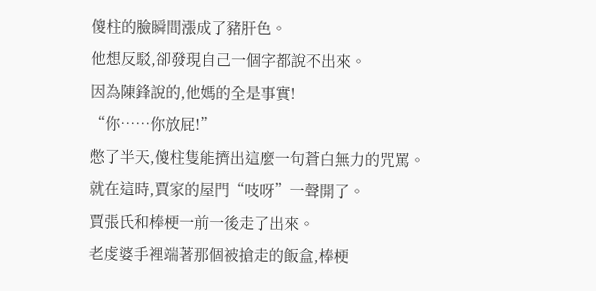傻柱的臉瞬間漲成了豬肝色。
他想反駁,卻發現自己一個字都說不出來。
因為陳鋒說的,他媽的全是事實!
“你……你放屁!”
憋了半天,傻柱隻能擠出這麼一句蒼白無力的咒罵。
就在這時,賈家的屋門“吱呀”一聲開了。
賈張氏和棒梗一前一後走了出來。
老虔婆手裡端著那個被搶走的飯盒,棒梗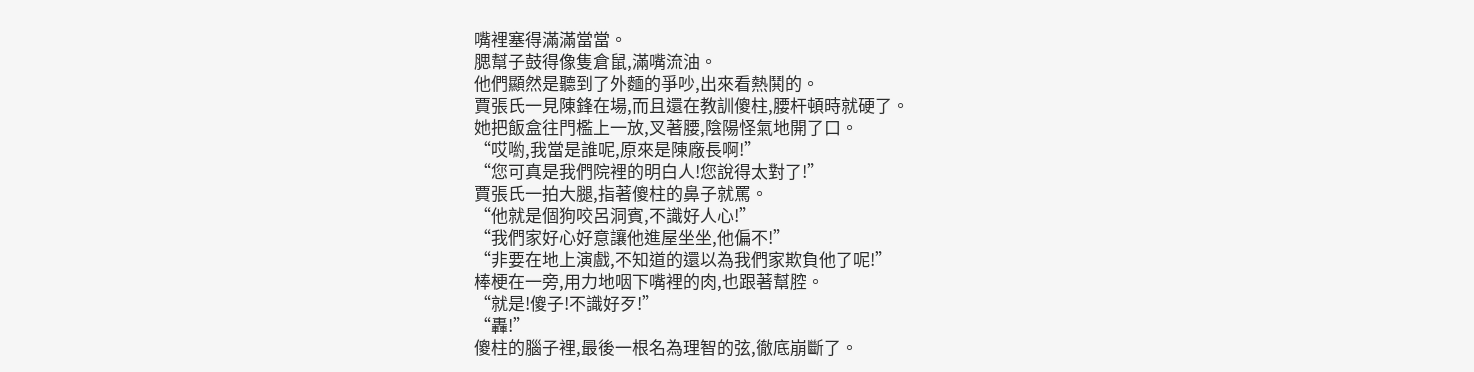嘴裡塞得滿滿當當。
腮幫子鼓得像隻倉鼠,滿嘴流油。
他們顯然是聽到了外麵的爭吵,出來看熱鬨的。
賈張氏一見陳鋒在場,而且還在教訓傻柱,腰杆頓時就硬了。
她把飯盒往門檻上一放,叉著腰,陰陽怪氣地開了口。
“哎喲,我當是誰呢,原來是陳廠長啊!”
“您可真是我們院裡的明白人!您說得太對了!”
賈張氏一拍大腿,指著傻柱的鼻子就罵。
“他就是個狗咬呂洞賓,不識好人心!”
“我們家好心好意讓他進屋坐坐,他偏不!”
“非要在地上演戲,不知道的還以為我們家欺負他了呢!”
棒梗在一旁,用力地咽下嘴裡的肉,也跟著幫腔。
“就是!傻子!不識好歹!”
“轟!”
傻柱的腦子裡,最後一根名為理智的弦,徹底崩斷了。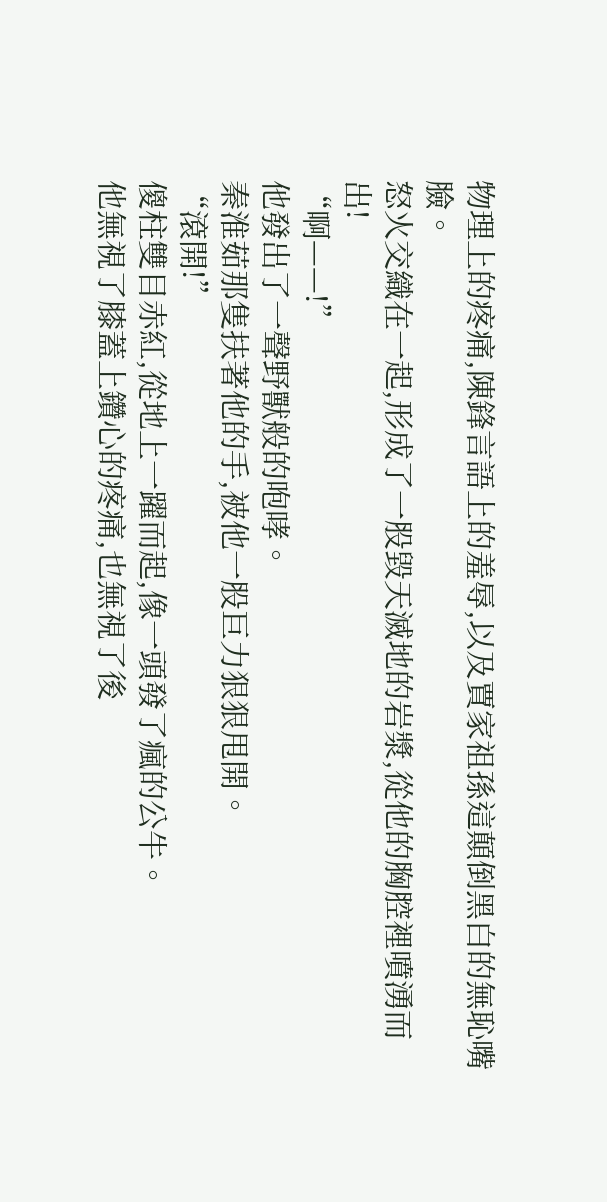物理上的疼痛,陳鋒言語上的羞辱,以及賈家祖孫這顛倒黑白的無恥嘴臉。
怒火交織在一起,形成了一股毀天滅地的岩漿,從他的胸腔裡噴湧而出!
“啊——!”
他發出了一聲野獸般的咆哮。
秦淮茹那隻扶著他的手,被他一股巨力狠狠甩開。
“滾開!”
傻柱雙目赤紅,從地上一躍而起,像一頭發了瘋的公牛。
他無視了膝蓋上鑽心的疼痛,也無視了後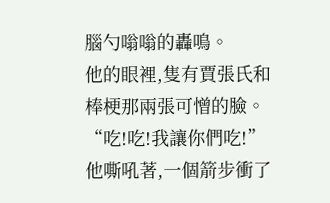腦勺嗡嗡的轟鳴。
他的眼裡,隻有賈張氏和棒梗那兩張可憎的臉。
“吃!吃!我讓你們吃!”
他嘶吼著,一個箭步衝了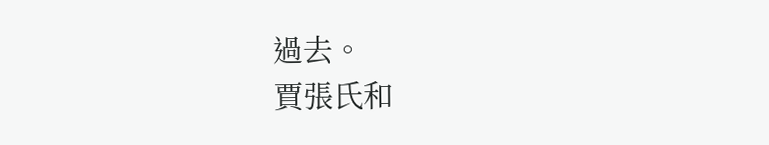過去。
賈張氏和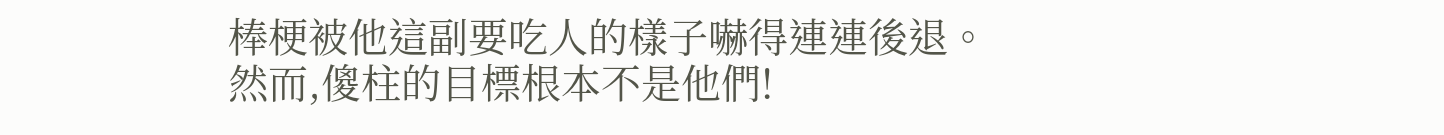棒梗被他這副要吃人的樣子嚇得連連後退。
然而,傻柱的目標根本不是他們!